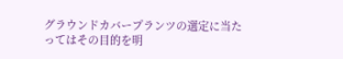グラウンドカバープランツの選定に当たってはその目的を明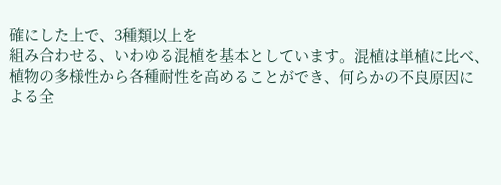確にした上で、3種類以上を
組み合わせる、いわゆる混植を基本としています。混植は単植に比べ、
植物の多様性から各種耐性を高めることができ、何らかの不良原因に
よる全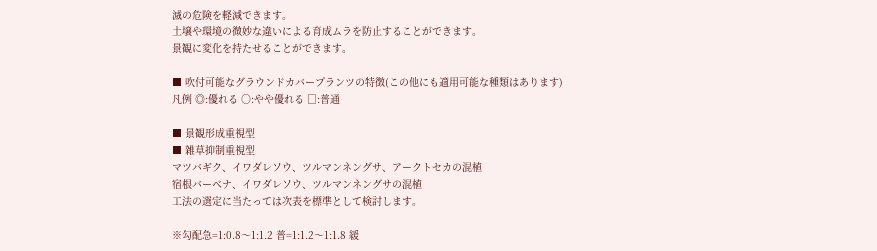滅の危険を軽減できます。
土壌や環境の微妙な違いによる育成ムラを防止することができます。
景観に変化を持たせることができます。

■ 吹付可能なグラウンドカバープランツの特徴(この他にも適用可能な種類はあります)
凡例 ◎:優れる ○:やや優れる □:普通

■ 景観形成重視型
■ 雑草抑制重視型
マツバギク、イワダレソウ、ツルマンネングサ、アークトセカの混植
宿根バーベナ、イワダレソウ、ツルマンネングサの混植
工法の選定に当たっては次表を標準として検討します。

※勾配急=1:0.8〜1:1.2 普=1:1.2〜1:1.8 緩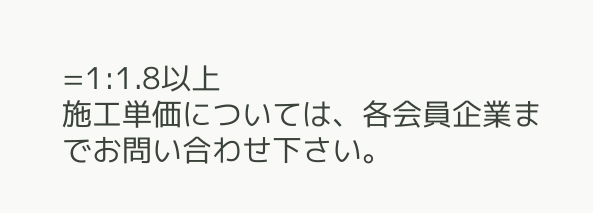=1:1.8以上
施工単価については、各会員企業までお問い合わせ下さい。